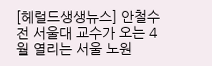[헤럴드생생뉴스] 안철수 전 서울대 교수가 오는 4월 열리는 서울 노원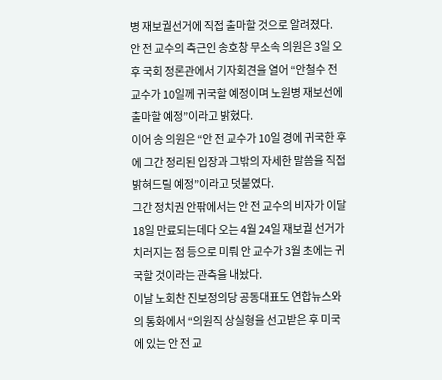병 재보궐선거에 직접 출마할 것으로 알려졌다.
안 전 교수의 측근인 송호창 무소속 의원은 3일 오후 국회 정론관에서 기자회견을 열어 “안철수 전 교수가 10일께 귀국할 예정이며 노원병 재보선에 출마할 예정”이라고 밝혔다.
이어 송 의원은 “안 전 교수가 10일 경에 귀국한 후에 그간 정리된 입장과 그밖의 자세한 말씀을 직접 밝혀드릴 예정”이라고 덧붙였다.
그간 정치권 안팎에서는 안 전 교수의 비자가 이달 18일 만료되는데다 오는 4월 24일 재보궐 선거가 치러지는 점 등으로 미뤄 안 교수가 3월 초에는 귀국할 것이라는 관측을 내놨다.
이날 노회찬 진보정의당 공동대표도 연합뉴스와의 통화에서 “의원직 상실형을 선고받은 후 미국에 있는 안 전 교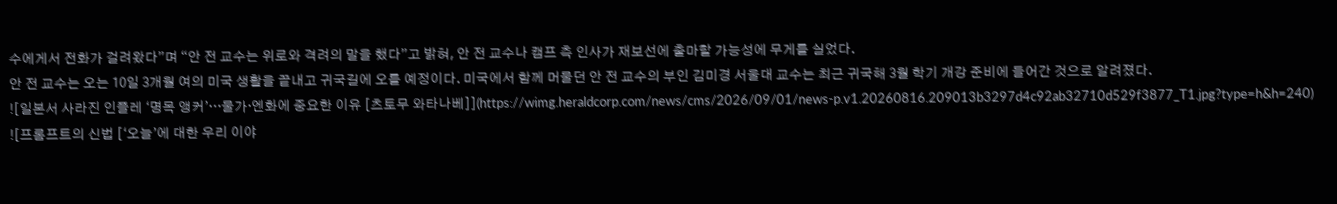수에게서 전화가 걸려왔다”며 “안 전 교수는 위로와 격려의 말을 했다”고 밝혀, 안 전 교수나 캠프 측 인사가 재보선에 출마할 가능성에 무게를 실었다.
안 전 교수는 오는 10일 3개월 여의 미국 생활을 끝내고 귀국길에 오를 예정이다. 미국에서 함께 머물던 안 전 교수의 부인 김미경 서울대 교수는 최근 귀국해 3월 학기 개강 준비에 들어간 것으로 알려졌다.
![일본서 사라진 인플레 ‘명목 앵커’…물가·엔화에 중요한 이유 [츠토무 와타나베]](https://wimg.heraldcorp.com/news/cms/2026/09/01/news-p.v1.20260816.209013b3297d4c92ab32710d529f3877_T1.jpg?type=h&h=240)
![프롬프트의 신법 [‘오늘’에 대한 우리 이야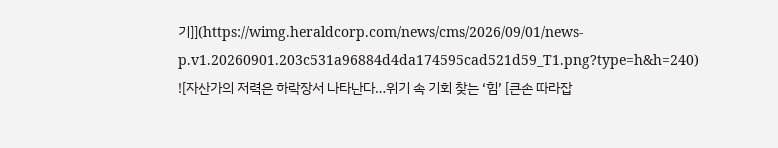기]](https://wimg.heraldcorp.com/news/cms/2026/09/01/news-p.v1.20260901.203c531a96884d4da174595cad521d59_T1.png?type=h&h=240)
![자산가의 저력은 하락장서 나타난다…위기 속 기회 찾는 ‘힘’ [큰손 따라잡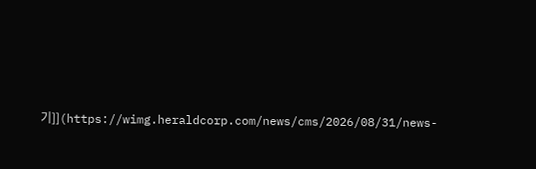기]](https://wimg.heraldcorp.com/news/cms/2026/08/31/news-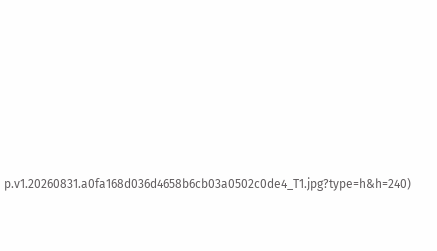p.v1.20260831.a0fa168d036d4658b6cb03a0502c0de4_T1.jpg?type=h&h=240)